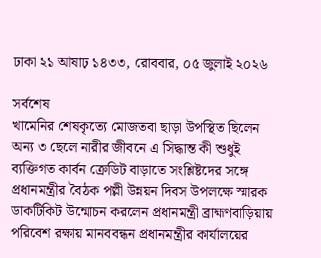ঢাকা ২১ আষাঢ় ১৪৩৩, রোববার, ০৫ জুলাই ২০২৬

সর্বশেষ
খামেনির শেষকৃত্যে মোজতবা ছাড়া উপস্থিত ছিলেন অন্য ৩ ছেলে নারীর জীবনে এ সিদ্ধান্ত কী শুধুই ব্যক্তিগত কার্বন ক্রেডিট বাড়াতে সংশ্লিষ্টদের সঙ্গে প্রধানমন্ত্রীর বৈঠক পল্লী উন্নয়ন দিবস উপলক্ষে স্মারক ডাকটিকিট উন্মোচন করলেন প্রধানমন্ত্রী ব্রাহ্মণবাড়িয়ায় পরিবেশ রক্ষায় মানববন্ধন প্রধানমন্ত্রীর কার্যালয়ের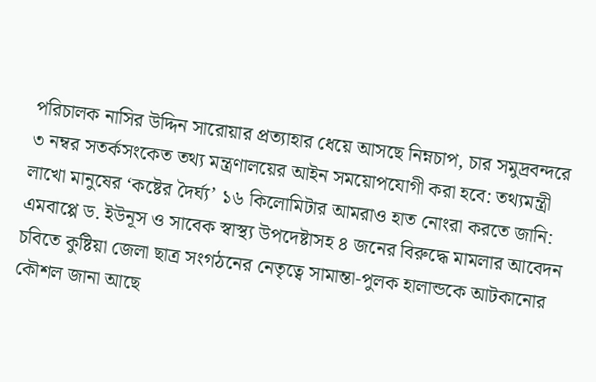পরিচালক নাসির উদ্দিন সারোয়ার প্রত্যাহার ধেয়ে আসছে নিম্নচাপ, চার সমুদ্রবন্দরে ৩ নম্বর সতর্কসংকেত তথ্য মন্ত্রণালয়ের আইন সময়োপযোগী করা হবে: তথ্যমন্ত্রী লাখো মানুষের ‘কষ্টের দৈর্ঘ্য’ ১৬ কিলোমিটার আমরাও হাত নোংরা করতে জানি: এমবাপ্পে ড. ইউনূস ও সাবেক স্বাস্থ্য উপদেষ্টাসহ ৪ জনের বিরুদ্ধে মামলার আবেদন চবিতে কুষ্টিয়া জেলা ছাত্র সংগঠনের নেতৃত্বে সামান্তা-পুলক হালান্ডকে আটকানোর কৌশল জানা আছে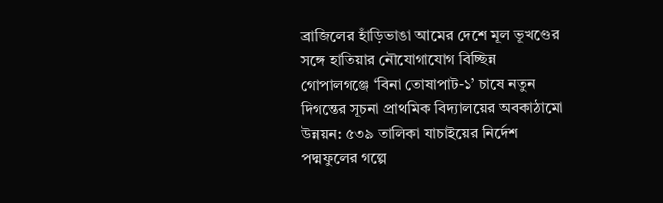ব্রাজিলের হাঁড়িভাঙা আমের দেশে মূল ভূখণ্ডের সঙ্গে হাতিয়ার নৌযোগাযোগ বিচ্ছিন্ন গোপালগঞ্জে ‘বিনা তোষাপাট-১’ চাষে নতুন দিগন্তের সূচনা প্রাথমিক বিদ্যালয়ের অবকাঠামো উন্নয়ন: ৫৩৯ তালিকা যাচাইয়ের নির্দেশ পদ্মফুলের গল্পে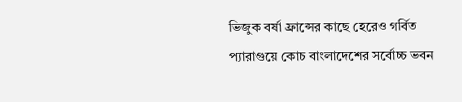ভিজুক বর্ষা ফ্রান্সের কাছে হেরেও গর্বিত প্যারাগুয়ে কোচ বাংলাদেশের সর্বোচ্চ ভবন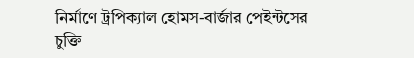নির্মাণে ট্রপিক্যাল হোমস-বার্জার পেইন্টসের চুক্তি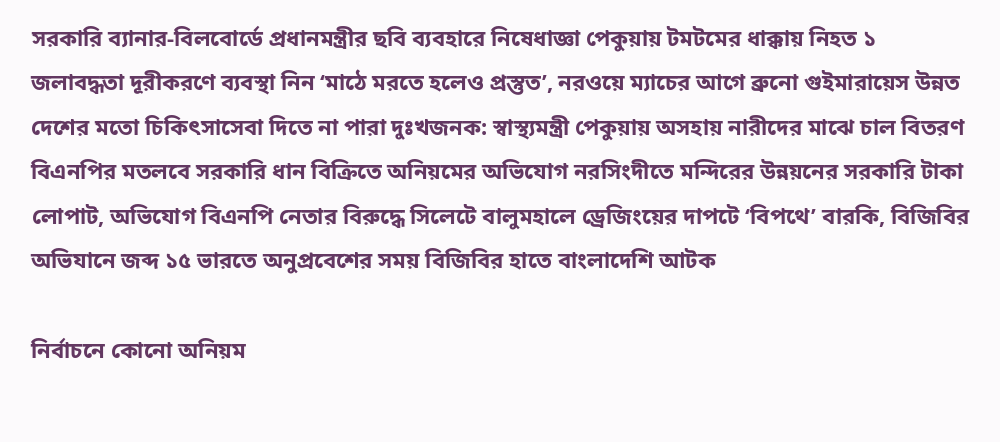সরকারি ব্যানার-বিলবোর্ডে প্রধানমন্ত্রীর ছবি ব্যবহারে নিষেধাজ্ঞা পেকুয়ায় টমটমের ধাক্কায় নিহত ১ জলাবদ্ধতা দূরীকরণে ব্যবস্থা নিন ‘মাঠে মরতে হলেও প্রস্তুত’, নরওয়ে ম্যাচের আগে ব্রুনো গুইমারায়েস উন্নত দেশের মতো চিকিৎসাসেবা দিতে না পারা দুঃখজনক: স্বাস্থ্যমন্ত্রী পেকুয়ায় অসহায় নারীদের মাঝে চাল বিতরণ বিএনপির মতলবে সরকারি ধান বিক্রিতে অনিয়মের অভিযোগ নরসিংদীতে মন্দিরের উন্নয়নের সরকারি টাকা লোপাট, অভিযোগ বিএনপি নেতার বিরুদ্ধে সিলেটে বালুমহালে ড্রেজিংয়ের দাপটে ‘বিপথে’ বারকি, বিজিবির অভিযানে জব্দ ১৫ ভারতে অনুপ্রবেশের সময় বিজিবির হাতে বাংলাদেশি আটক

নির্বাচনে কোনো অনিয়ম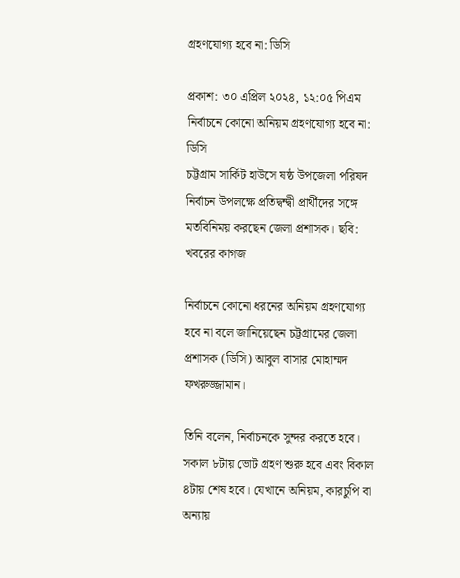গ্রহণযোগ্য হবে না: ডিসি

প্রকাশ: ৩০ এপ্রিল ২০২৪, ১২:০৫ পিএম
নির্বাচনে কোনো অনিয়ম গ্রহণযোগ্য হবে না: ডিসি
চট্টগ্রাম সার্কিট হাউসে ষষ্ঠ উপজেলা পরিষদ নির্বাচন উপলক্ষে প্রতিদ্বন্দ্বী প্রার্থীদের সঙ্গে মতবিনিময় করছেন জেলা প্রশাসক। ছবি: খবরের কাগজ

নির্বাচনে কোনো ধরনের অনিয়ম গ্রহণযোগ্য হবে না বলে জানিয়েছেন চট্টগ্রামের জেলা প্রশাসক (ডিসি) আবুল বাসার মোহাম্মদ ফখরুজ্জামান।

তিনি বলেন, নির্বাচনকে সুন্দর করতে হবে। সকাল ৮টায় ভোট গ্রহণ শুরু হবে এবং বিকাল ৪টায় শেষ হবে। যেখানে অনিয়ম, কারচুপি বা অন্যায়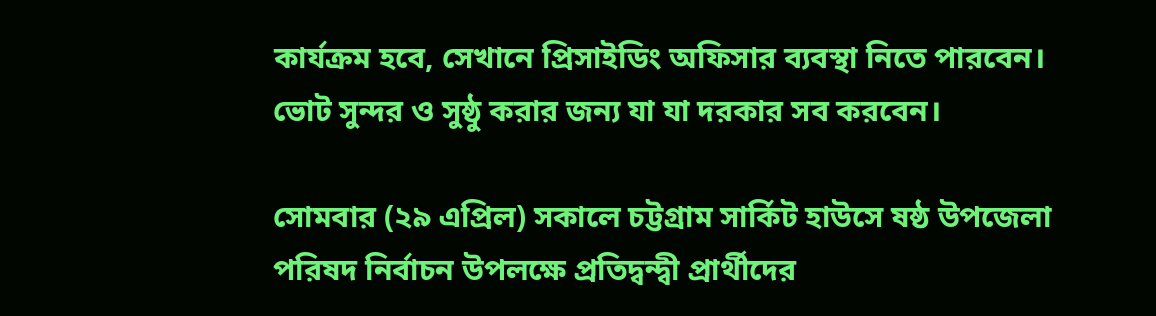কার্যক্রম হবে, সেখানে প্রিসাইডিং অফিসার ব্যবস্থা নিতে পারবেন। ভোট সুন্দর ও সুষ্ঠু করার জন্য যা যা দরকার সব করবেন।

সোমবার (২৯ এপ্রিল) সকালে চট্টগ্রাম সার্কিট হাউসে ষষ্ঠ উপজেলা পরিষদ নির্বাচন উপলক্ষে প্রতিদ্বন্দ্বী প্রার্থীদের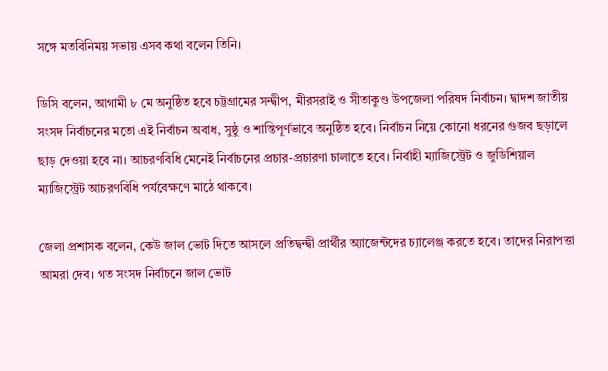সঙ্গে মতবিনিময় সভায় এসব কথা বলেন তিনি।

ডিসি বলেন, আগামী ৮ মে অনুষ্ঠিত হবে চট্টগ্রামের সন্দ্বীপ, মীরসরাই ও সীতাকুণ্ড উপজেলা পরিষদ নির্বাচন। দ্বাদশ জাতীয় সংসদ নির্বাচনের মতো এই নির্বাচন অবাধ, সুষ্ঠু ও শান্তিপূর্ণভাবে অনুষ্ঠিত হবে। নির্বাচন নিয়ে কোনো ধরনের গুজব ছড়ালে ছাড় দেওয়া হবে না। আচরণবিধি মেনেই নির্বাচনের প্রচার-প্রচারণা চালাতে হবে। নির্বাহী ম্যাজিস্ট্রেট ও জুডিশিয়াল ম্যাজিস্ট্রেট আচরণবিধি পর্যবেক্ষণে মাঠে থাকবে।

জেলা প্রশাসক বলেন, কেউ জাল ভোট দিতে আসলে প্রতিদ্বন্দ্বী প্রার্থীর অ্যাজেন্টদের চ্যালেঞ্জ করতে হবে। তাদের নিরাপত্তা আমরা দেব। গত সংসদ নির্বাচনে জাল ভোট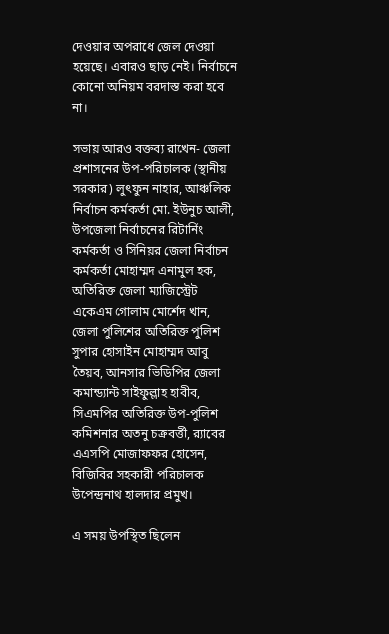দেওয়ার অপরাধে জেল দেওয়া হয়েছে। এবারও ছাড় নেই। নির্বাচনে কোনো অনিয়ম বরদাস্ত করা হবে না।

সভায় আরও বক্তব্য রাখেন- জেলা প্রশাসনের উপ-পরিচালক (স্থানীয় সরকার) লুৎফুন নাহার, আঞ্চলিক নির্বাচন কর্মকর্তা মো. ইউনুচ আলী, উপজেলা নির্বাচনের রিটার্নিং কর্মকর্তা ও সিনিয়র জেলা নির্বাচন কর্মকর্তা মোহাম্মদ এনামুল হক, অতিরিক্ত জেলা ম্যাজিস্ট্রেট একেএম গোলাম মোর্শেদ খান, জেলা পুলিশের অতিরিক্ত পুলিশ সুপার হোসাইন মোহাম্মদ আবু তৈয়ব, আনসার ভিডিপির জেলা কমান্ড্যান্ট সাইফুল্লাহ হাবীব, সিএমপির অতিরিক্ত উপ-পুলিশ কমিশনার অতনু চক্রবর্ত্তী, র‌্যাবের এএসপি মোজাফফর হোসেন, বিজিবির সহকারী পরিচালক উপেন্দ্রনাথ হালদার প্রমুখ।

এ সময় উপস্থিত ছিলেন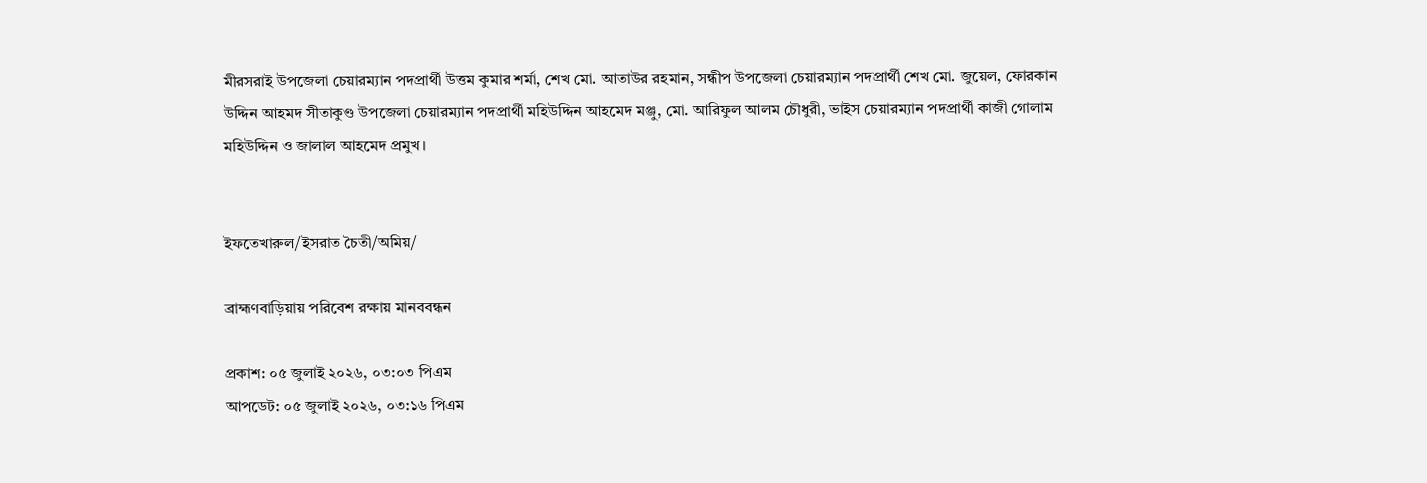মীরসরাই উপজেলা চেয়ারম্যান পদপ্রার্থী উত্তম কুমার শর্মা, শেখ মো. আতাউর রহমান, সন্ধীপ উপজেলা চেয়ারম্যান পদপ্রার্থী শেখ মো. জুয়েল, ফোরকান উদ্দিন আহমদ সীতাকুণ্ড উপজেলা চেয়ারম্যান পদপ্রার্থী মহিউদ্দিন আহমেদ মঞ্জু, মো. আরিফুল আলম চৌধুরী, ভাইস চেয়ারম্যান পদপ্রার্থী কাজী গোলাম মহিউদ্দিন ও জালাল আহমেদ প্রমুখ।


ইফতেখারুল/ইসরাত চৈতী/অমিয়/

ব্রাহ্মণবাড়িয়ায় পরিবেশ রক্ষায় মানববন্ধন

প্রকাশ: ০৫ জুলাই ২০২৬, ০৩:০৩ পিএম
আপডেট: ০৫ জুলাই ২০২৬, ০৩:১৬ পিএম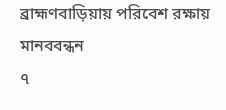ব্রাহ্মণবাড়িয়ায় পরিবেশ রক্ষায় মানববন্ধন
৭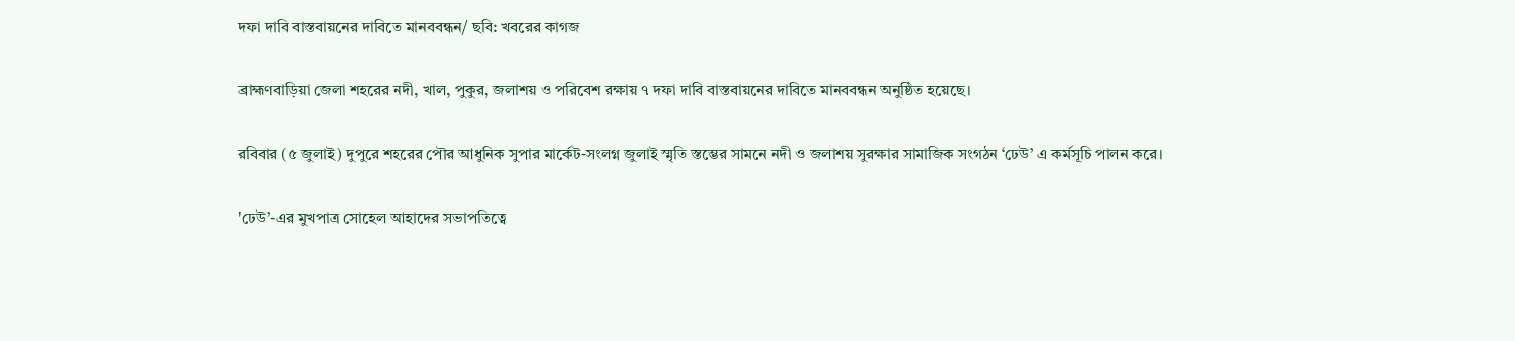দফা দাবি বাস্তবায়নের দাবিতে মানববন্ধন/ ছবি: খবরের কাগজ

ব্রাহ্মণবাড়িয়া জেলা শহরের নদী, খাল, পুকুর, জলাশয় ও পরিবেশ রক্ষায় ৭ দফা দাবি বাস্তবায়নের দাবিতে মানববন্ধন অনুষ্ঠিত হয়েছে।

রবিবার (৫ জুলাই) দুপুরে শহরের পৌর আধুনিক সুপার মার্কেট-সংলগ্ন জুলাই স্মৃতি স্তম্ভের সামনে নদী ও জলাশয় সুরক্ষার সামাজিক সংগঠন ‘ঢেউ’ এ কর্মসূচি পালন করে।

'ঢেউ’-এর মুখপাত্র সোহেল আহাদের সভাপতিত্বে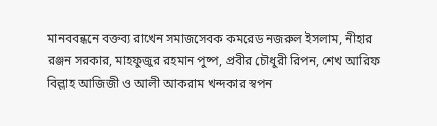মানববন্ধনে বক্তব্য রাখেন সমাজসেবক কমরেড নজরুল ইসলাম, নীহার রঞ্জন সরকার, মাহফুজুর রহমান পুষ্প, প্রবীর চৌধুরী রিপন, শেখ আরিফ বিল্লাহ আজিজী ও আলী আকরাম খন্দকার স্বপন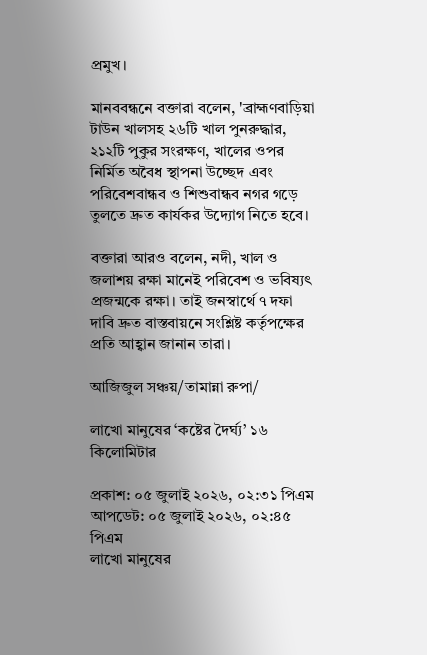প্রমুখ।

মানববন্ধনে বক্তারা বলেন, 'ব্রাহ্মণবাড়িয়া টাউন খালসহ ২৬টি খাল পুনরুদ্ধার, ২১২টি পুকুর সংরক্ষণ, খালের ওপর নির্মিত অবৈধ স্থাপনা উচ্ছেদ এবং পরিবেশবান্ধব ও শিশুবান্ধব নগর গড়ে তুলতে দ্রুত কার্যকর উদ্যোগ নিতে হবে।

বক্তারা আরও বলেন, নদী, খাল ও জলাশয় রক্ষা মানেই পরিবেশ ও ভবিষ্যৎ প্রজন্মকে রক্ষা। তাই জনস্বার্থে ৭ দফা দাবি দ্রুত বাস্তবায়নে সংশ্লিষ্ট কর্তৃপক্ষের প্রতি আহ্বান জানান তারা।

আজিজুল সঞ্চয়/তামান্না রুপা/

লাখো মানুষের ‘কষ্টের দৈর্ঘ্য’ ১৬ কিলোমিটার

প্রকাশ: ০৫ জুলাই ২০২৬, ০২:৩১ পিএম
আপডেট: ০৫ জুলাই ২০২৬, ০২:৪৫ পিএম
লাখো মানুষের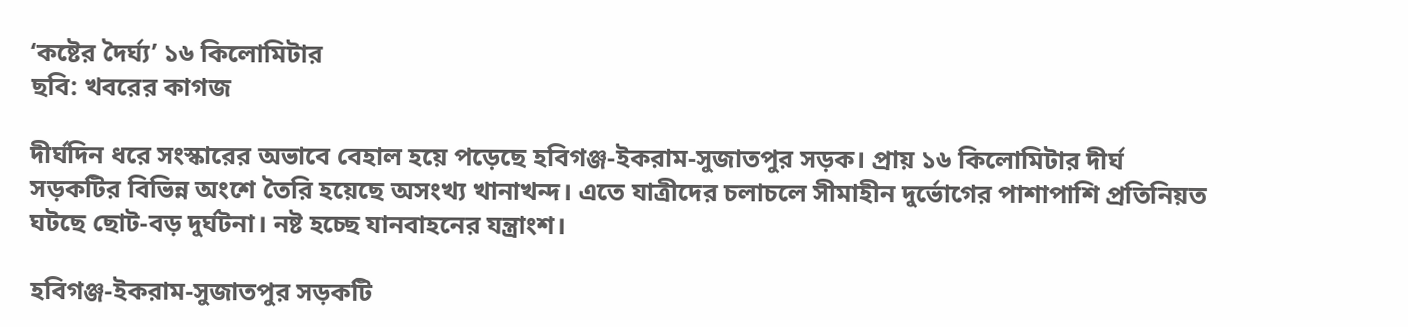‘কষ্টের দৈর্ঘ্য’ ১৬ কিলোমিটার
ছবি: খবরের কাগজ

দীর্ঘদিন ধরে সংস্কারের অভাবে বেহাল হয়ে পড়েছে হবিগঞ্জ-ইকরাম-সুজাতপুর সড়ক। প্রায় ১৬ কিলোমিটার দীর্ঘ সড়কটির বিভিন্ন অংশে তৈরি হয়েছে অসংখ্য খানাখন্দ। এতে যাত্রীদের চলাচলে সীমাহীন দুর্ভোগের পাশাপাশি প্রতিনিয়ত ঘটছে ছোট-বড় দুর্ঘটনা। নষ্ট হচ্ছে যানবাহনের যন্ত্রাংশ।

হবিগঞ্জ-ইকরাম-সুজাতপুর সড়কটি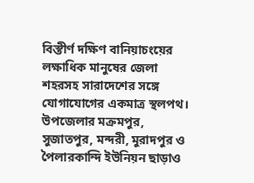বিস্তীর্ণ দক্ষিণ বানিয়াচংয়ের লক্ষাধিক মানুষের জেলা শহরসহ সারাদেশের সঙ্গে যোগাযোগের একমাত্র স্থলপথ। উপজেলার মক্রমপুর, সুজাতপুর, মন্দরী, মুরাদপুর ও পৈলারকান্দি ইউনিয়ন ছাড়াও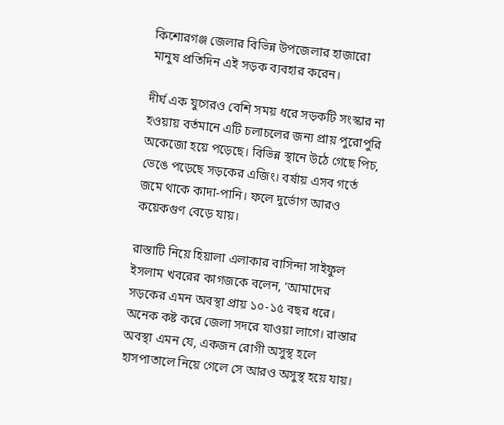কিশোরগঞ্জ জেলার বিভিন্ন উপজেলার হাজারো মানুষ প্রতিদিন এই সড়ক ব্যবহার করেন।

দীর্ঘ এক যুগেরও বেশি সময় ধরে সড়কটি সংস্কার না হওয়ায় বর্তমানে এটি চলাচলের জন্য প্রায় পুরোপুরি অকেজো হয়ে পড়েছে। বিভিন্ন স্থানে উঠে গেছে পিচ, ভেঙে পড়েছে সড়কের এজিং। বর্ষায় এসব গর্তে জমে থাকে কাদা-পানি। ফলে দুর্ভোগ আরও কয়েকগুণ বেড়ে যায়।

রাস্তাটি নিয়ে হিয়ালা এলাকার বাসিন্দা সাইফুল ইসলাম খবরের কাগজকে বলেন, ‘আমাদের সড়কের এমন অবস্থা প্রায় ১০-১৫ বছর ধরে। অনেক কষ্ট করে জেলা সদরে যাওয়া লাগে। রাস্তার অবস্থা এমন যে, একজন রোগী অসুস্থ হলে হাসপাতালে নিয়ে গেলে সে আরও অসুস্থ হয়ে যায়।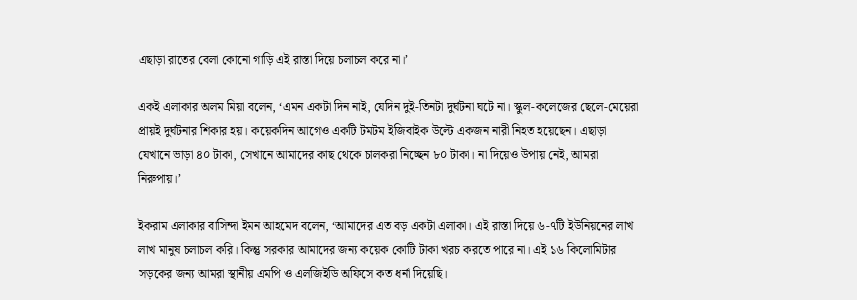এছাড়া রাতের বেলা কোনো গাড়ি এই রাস্তা দিয়ে চলাচল করে না।’

একই এলাকার অলম মিয়া বলেন, ‘এমন একটা দিন নাই, যেদিন দুই-তিনটা দুর্ঘটনা ঘটে না। স্কুল-কলেজের ছেলে-মেয়েরা প্রায়ই দুর্ঘটনার শিকার হয়। কয়েকদিন আগেও একটি টমটম ইজিবাইক উল্টে একজন নারী নিহত হয়েছেন। এছাড়া যেখানে ভাড়া ৪০ টাকা, সেখানে আমাদের কাছ থেকে চালকরা নিচ্ছেন ৮০ টাকা। না দিয়েও উপায় নেই, আমরা নিরুপায়।’

ইকরাম এলাকার বাসিন্দা ইমন আহমেদ বলেন, ‘আমাদের এত বড় একটা এলাকা। এই রাস্তা দিয়ে ৬-৭টি ইউনিয়নের লাখ লাখ মানুষ চলাচল করি। কিন্তু সরকার আমাদের জন্য কয়েক কোটি টাকা খরচ করতে পারে না। এই ১৬ কিলোমিটার সড়কের জন্য আমরা স্থানীয় এমপি ও এলজিইডি অফিসে কত ধর্না দিয়েছি।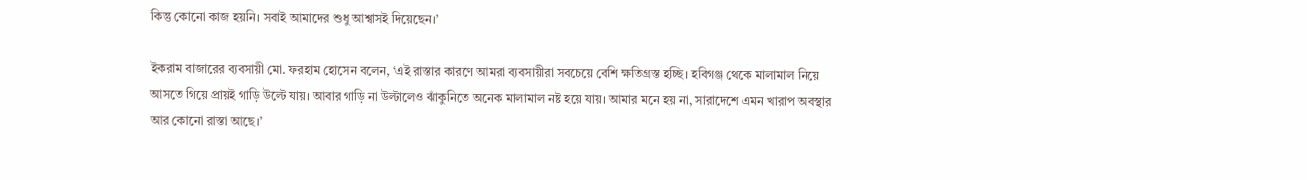কিন্তু কোনো কাজ হয়নি। সবাই আমাদের শুধু আশ্বাসই দিয়েছেন।’

ইকরাম বাজারের ব্যবসায়ী মো. ফরহাম হোসেন বলেন, ‘এই রাস্তার কারণে আমরা ব্যবসায়ীরা সবচেয়ে বেশি ক্ষতিগ্রস্ত হচ্ছি। হবিগঞ্জ থেকে মালামাল নিয়ে আসতে গিয়ে প্রায়ই গাড়ি উল্টে যায়। আবার গাড়ি না উল্টালেও ঝাঁকুনিতে অনেক মালামাল নষ্ট হয়ে যায়। আমার মনে হয় না, সারাদেশে এমন খারাপ অবস্থার আর কোনো রাস্তা আছে।’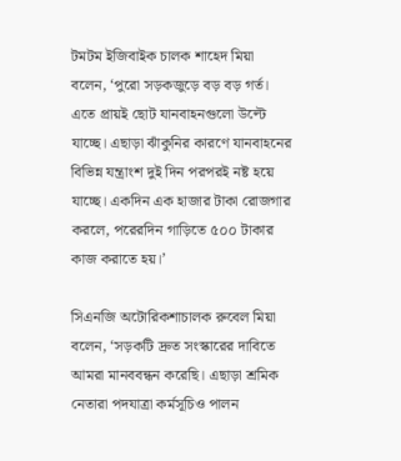টমটম ইজিবাইক চালক শাহেদ মিয়া বলেন, ‘পুরো সড়কজুড়ে বড় বড় গর্ত। এতে প্রায়ই ছোট যানবাহনগুলো উল্টে যাচ্ছে। এছাড়া ঝাঁকুনির কারণে যানবাহনের বিভিন্ন যন্ত্রাংশ দুই দিন পরপরই নষ্ট হয়ে যাচ্ছে। একদিন এক হাজার টাকা রোজগার করলে, পরেরদিন গাড়িতে ৫০০ টাকার কাজ করাতে হয়।’

সিএনজি অটোরিকশাচালক রুবেল মিয়া বলেন, ‘সড়কটি দ্রুত সংস্কারের দাবিতে আমরা মানববন্ধন করেছি। এছাড়া শ্রমিক নেতারা পদযাত্রা কর্মসূচিও পালন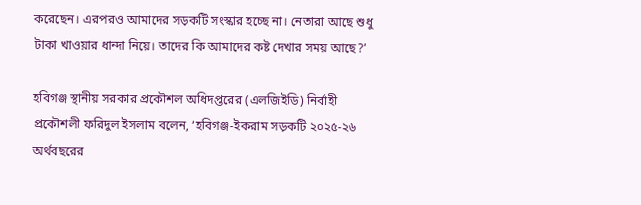করেছেন। এরপরও আমাদের সড়কটি সংস্কার হচ্ছে না। নেতারা আছে শুধু টাকা খাওয়ার ধান্দা নিয়ে। তাদের কি আমাদের কষ্ট দেখার সময় আছে?’

হবিগঞ্জ স্থানীয় সরকার প্রকৌশল অধিদপ্তরের (এলজিইডি) নির্বাহী প্রকৌশলী ফরিদুল ইসলাম বলেন, ‘হবিগঞ্জ-ইকরাম সড়কটি ২০২৫-২৬ অর্থবছরের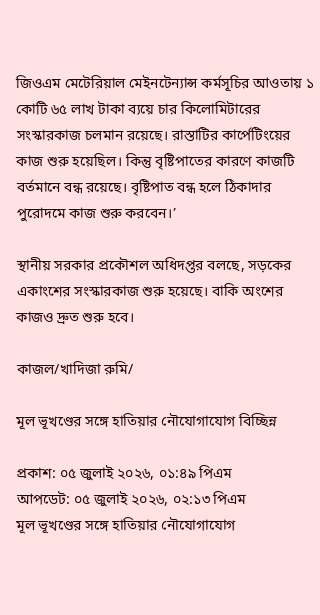জিওএম মেটেরিয়াল মেইনটেন্যান্স কর্মসূচির আওতায় ১ কোটি ৬৫ লাখ টাকা ব্যয়ে চার কিলোমিটারের সংস্কারকাজ চলমান রয়েছে। রাস্তাটির কার্পেটিংয়ের কাজ শুরু হয়েছিল। কিন্তু বৃষ্টিপাতের কারণে কাজটি বর্তমানে বন্ধ রয়েছে। বৃষ্টিপাত বন্ধ হলে ঠিকাদার পুরোদমে কাজ শুরু করবেন।’

স্থানীয় সরকার প্রকৌশল অধিদপ্তর বলছে, সড়কের একাংশের সংস্কারকাজ শুরু হয়েছে। বাকি অংশের কাজও দ্রুত শুরু হবে।

কাজল/খাদিজা রুমি/

মূল ভূখণ্ডের সঙ্গে হাতিয়ার নৌযোগাযোগ বিচ্ছিন্ন

প্রকাশ: ০৫ জুলাই ২০২৬, ০১:৪৯ পিএম
আপডেট: ০৫ জুলাই ২০২৬, ০২:১৩ পিএম
মূল ভূখণ্ডের সঙ্গে হাতিয়ার নৌযোগাযোগ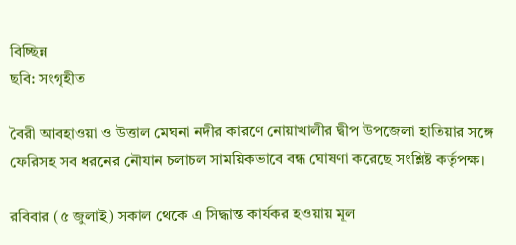বিচ্ছিন্ন
ছবি: সংগৃহীত

বৈরী আবহাওয়া ও উত্তাল মেঘনা নদীর কারণে নোয়াখালীর দ্বীপ উপজেলা হাতিয়ার সঙ্গে ফেরিসহ সব ধরনের নৌযান চলাচল সাময়িকভাবে বন্ধ ঘোষণা করেছে সংশ্লিষ্ট কর্তৃপক্ষ।

রবিবার (৫ জুলাই) সকাল থেকে এ সিদ্ধান্ত কার্যকর হওয়ায় মূল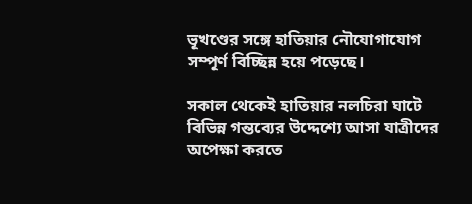ভূখণ্ডের সঙ্গে হাতিয়ার নৌযোগাযোগ সম্পূর্ণ বিচ্ছিন্ন হয়ে পড়েছে।

সকাল থেকেই হাতিয়ার নলচিরা ঘাটে বিভিন্ন গন্তব্যের উদ্দেশ্যে আসা যাত্রীদের অপেক্ষা করতে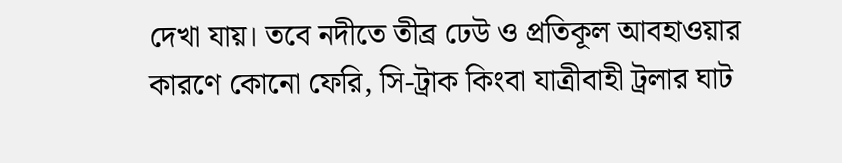দেখা যায়। তবে নদীতে তীব্র ঢেউ ও প্রতিকূল আবহাওয়ার কারণে কোনো ফেরি, সি-ট্রাক কিংবা যাত্রীবাহী ট্রলার ঘাট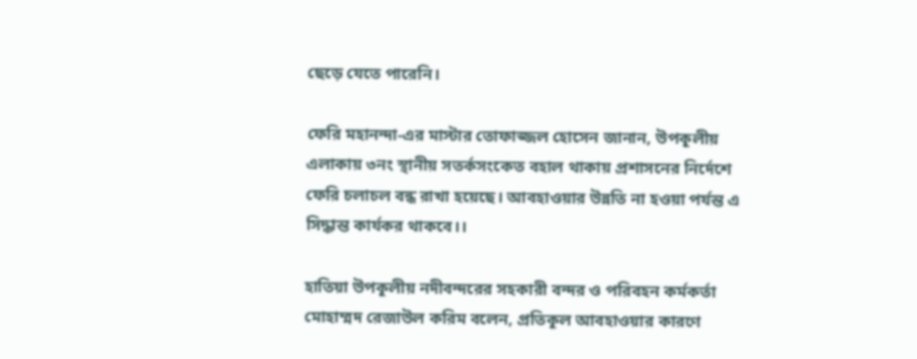ছেড়ে যেতে পারেনি।

ফেরি মহানন্দা-এর মাস্টার তোফাজ্জল হোসেন জানান, উপকূলীয় এলাকায় ৩নং স্থানীয় সতর্কসংকেত বহাল থাকায় প্রশাসনের নির্দেশে ফেরি চলাচল বন্ধ রাখা হয়েছে। আবহাওয়ার উন্নতি না হওয়া পর্যন্ত এ সিদ্ধান্ত কার্যকর থাকবে।।

হাতিয়া উপকূলীয় নদীবন্দরের সহকারী বন্দর ও পরিবহন কর্মকর্তা মোহাম্মদ রেজাউল করিম বলেন, প্রতিকূল আবহাওয়ার কারণে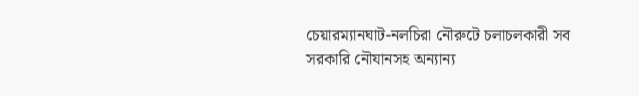চেয়ারম্যানঘাট-নলচিরা নৌরুটে চলাচলকারী সব সরকারি নৌযানসহ অন্যান্য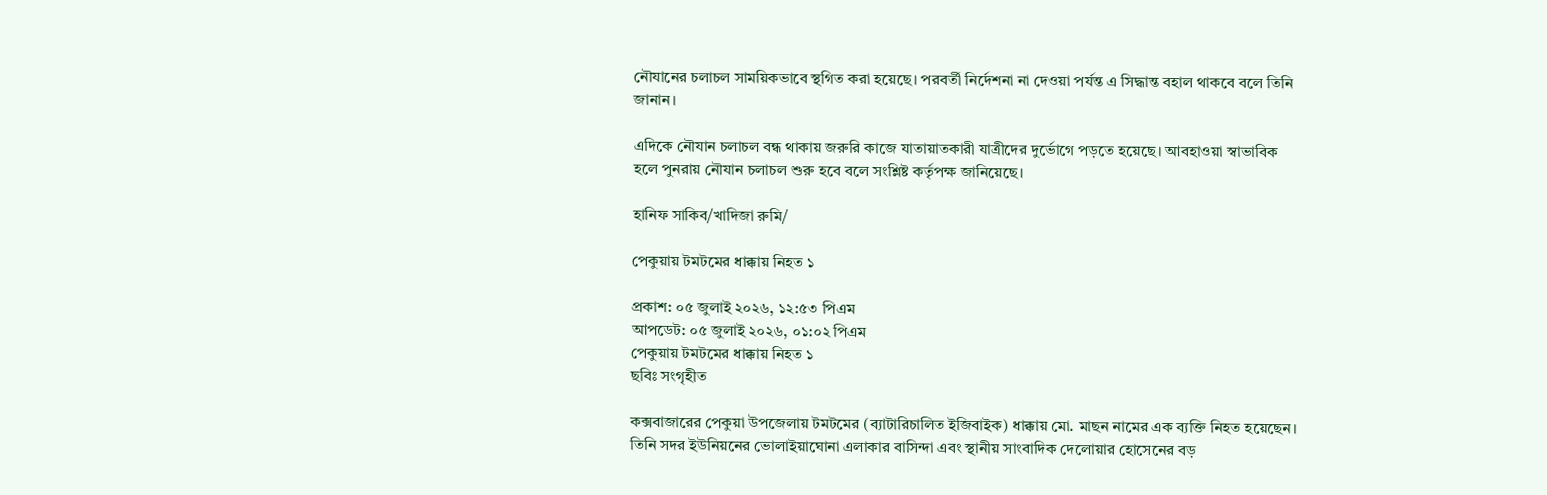নৌযানের চলাচল সাময়িকভাবে স্থগিত করা হয়েছে। পরবর্তী নির্দেশনা না দেওয়া পর্যন্ত এ সিদ্ধান্ত বহাল থাকবে বলে তিনি জানান।

এদিকে নৌযান চলাচল বন্ধ থাকায় জরুরি কাজে যাতায়াতকারী যাত্রীদের দুর্ভোগে পড়তে হয়েছে। আবহাওয়া স্বাভাবিক হলে পুনরায় নৌযান চলাচল শুরু হবে বলে সংশ্লিষ্ট কর্তৃপক্ষ জানিয়েছে।

হানিফ সাকিব/খাদিজা রুমি/

পেকুয়ায় টমটমের ধাক্কায় নিহত ১

প্রকাশ: ০৫ জুলাই ২০২৬, ১২:৫৩ পিএম
আপডেট: ০৫ জুলাই ২০২৬, ০১:০২ পিএম
পেকুয়ায় টমটমের ধাক্কায় নিহত ১
ছবিঃ সংগৃহীত

কক্সবাজারের পেকুয়া উপজেলায় টমটমের (ব্যাটারিচালিত ইজিবাইক) ধাক্কায় মো. মাছন নামের এক ব্যক্তি নিহত হয়েছেন। তিনি সদর ইউনিয়নের ভোলাইয়াঘোনা এলাকার বাসিন্দা এবং স্থানীয় সাংবাদিক দেলোয়ার হোসেনের বড়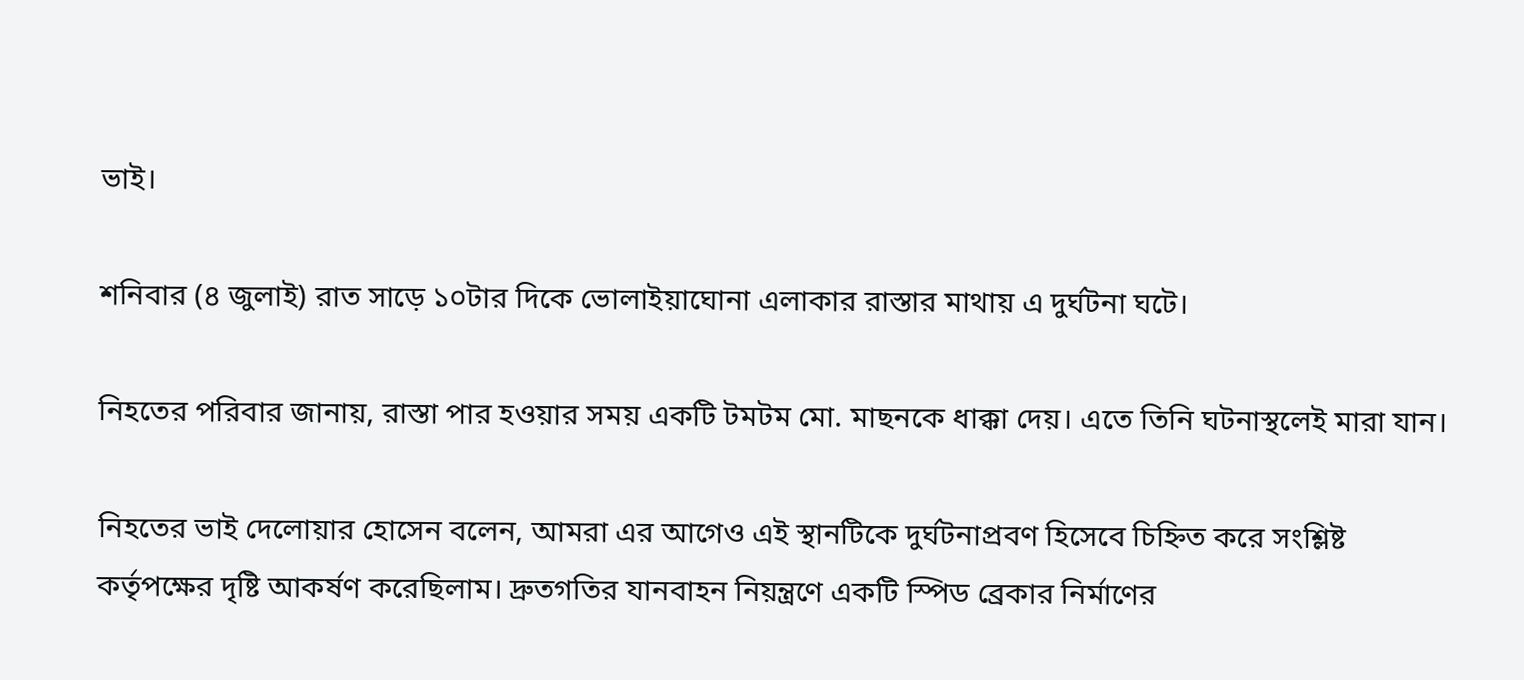ভাই।

শনিবার (৪ জুলাই) রাত সাড়ে ১০টার দিকে ভোলাইয়াঘোনা এলাকার রাস্তার মাথায় এ দুর্ঘটনা ঘটে।

নিহতের পরিবার জানায়, রাস্তা পার হওয়ার সময় একটি টমটম মো. মাছনকে ধাক্কা দেয়। এতে তিনি ঘটনাস্থলেই মারা যান।

নিহতের ভাই দেলোয়ার হোসেন বলেন, আমরা এর আগেও এই স্থানটিকে দুর্ঘটনাপ্রবণ হিসেবে চিহ্নিত করে সংশ্লিষ্ট কর্তৃপক্ষের দৃষ্টি আকর্ষণ করেছিলাম। দ্রুতগতির যানবাহন নিয়ন্ত্রণে একটি স্পিড ব্রেকার নির্মাণের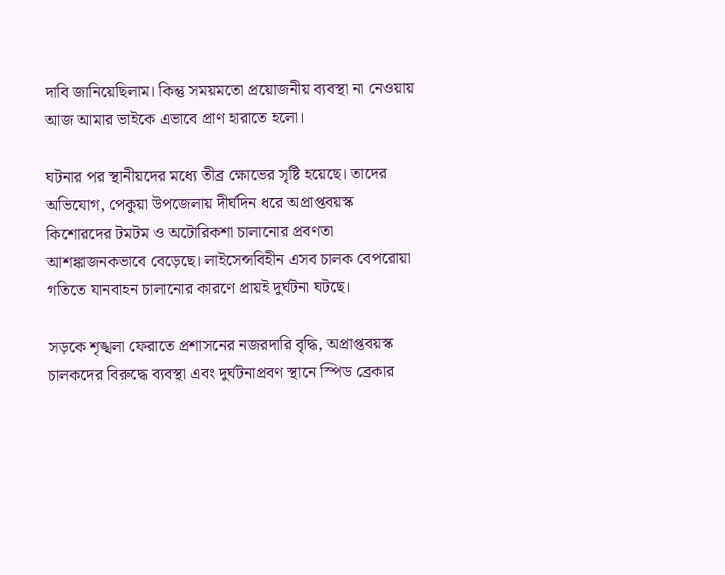দাবি জানিয়েছিলাম। কিন্তু সময়মতো প্রয়োজনীয় ব্যবস্থা না নেওয়ায় আজ আমার ভাইকে এভাবে প্রাণ হারাতে হলো।

ঘটনার পর স্থানীয়দের মধ্যে তীব্র ক্ষোভের সৃষ্টি হয়েছে। তাদের অভিযোগ, পেকুয়া উপজেলায় দীর্ঘদিন ধরে অপ্রাপ্তবয়স্ক কিশোরদের টমটম ও অটোরিকশা চালানোর প্রবণতা আশঙ্কাজনকভাবে বেড়েছে। লাইসেন্সবিহীন এসব চালক বেপরোয়া গতিতে যানবাহন চালানোর কারণে প্রায়ই দুর্ঘটনা ঘটছে।

সড়কে শৃঙ্খলা ফেরাতে প্রশাসনের নজরদারি বৃদ্ধি, অপ্রাপ্তবয়স্ক চালকদের বিরুদ্ধে ব্যবস্থা এবং দুর্ঘটনাপ্রবণ স্থানে স্পিড ব্রেকার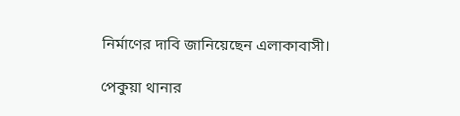নির্মাণের দাবি জানিয়েছেন এলাকাবাসী।

পেকুয়া থানার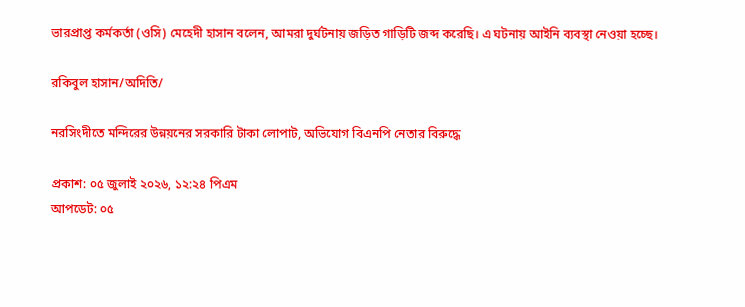ভারপ্রাপ্ত কর্মকর্তা (ওসি) মেহেদী হাসান বলেন, আমরা দুর্ঘটনায় জড়িত গাড়িটি জব্দ করেছি। এ ঘটনায় আইনি ব্যবস্থা নেওয়া হচ্ছে।

রকিবুল হাসান/অদিতি/

নরসিংদীতে মন্দিরের উন্নয়নের সরকারি টাকা লোপাট, অভিযোগ বিএনপি নেতার বিরুদ্ধে

প্রকাশ: ০৫ জুলাই ২০২৬, ১২:২৪ পিএম
আপডেট: ০৫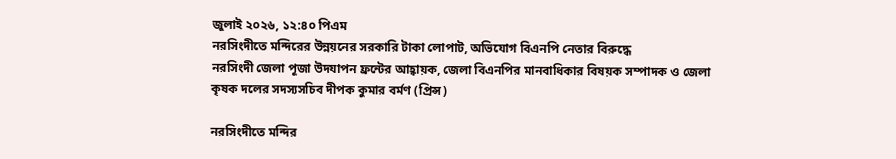জুলাই ২০২৬, ১২:৪০ পিএম
নরসিংদীতে মন্দিরের উন্নয়নের সরকারি টাকা লোপাট, অভিযোগ বিএনপি নেতার বিরুদ্ধে
নরসিংদী জেলা পূজা উদযাপন ফ্রন্টের আহ্বায়ক, জেলা বিএনপির মানবাধিকার বিষয়ক সম্পাদক ও জেলা কৃষক দলের সদস্যসচিব দীপক কুমার বর্মণ (প্রিন্স)

নরসিংদীতে মন্দির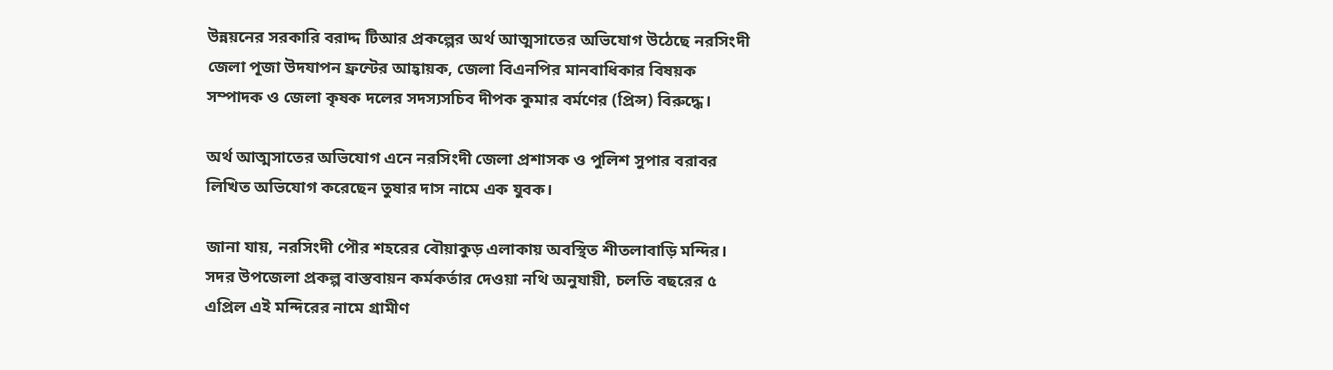উন্নয়নের সরকারি বরাদ্দ টিআর প্রকল্পের অর্থ আত্মসাতের অভিযোগ উঠেছে নরসিংদী জেলা পূজা উদযাপন ফ্রন্টের আহ্বায়ক, জেলা বিএনপির মানবাধিকার বিষয়ক সম্পাদক ও জেলা কৃষক দলের সদস্যসচিব দীপক কুমার বর্মণের (প্রিন্স) বিরুদ্ধে।

অর্থ আত্মসাতের অভিযোগ এনে নরসিংদী জেলা প্রশাসক ও পুলিশ সুপার বরাবর লিখিত অভিযোগ করেছেন তুষার দাস নামে এক যুবক।

জানা যায়, নরসিংদী পৌর শহরের বৌয়াকুড় এলাকায় অবস্থিত শীতলাবাড়ি মন্দির। সদর উপজেলা প্রকল্প বাস্তবায়ন কর্মকর্তার দেওয়া নথি অনুযায়ী, চলতি বছরের ৫ এপ্রিল এই মন্দিরের নামে গ্রামীণ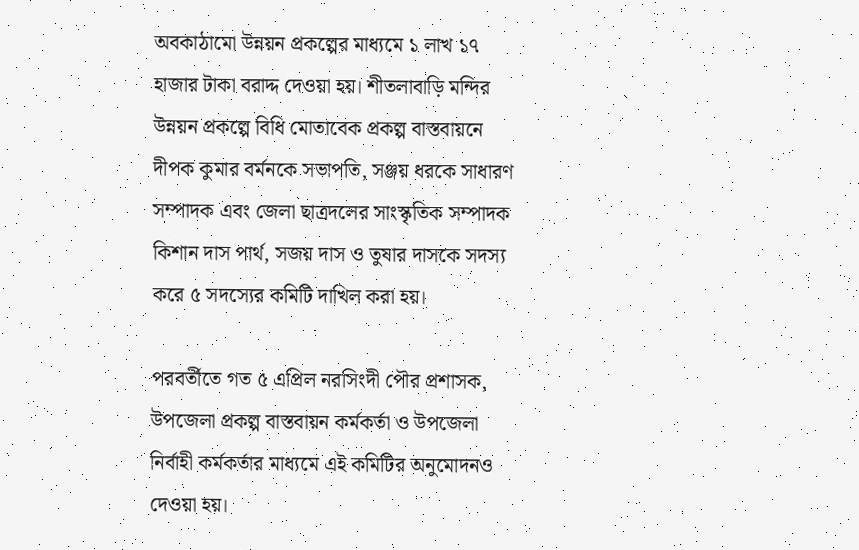অবকাঠামো উন্নয়ন প্রকল্পের মাধ্যমে ১ লাখ ১৭ হাজার টাকা বরাদ্দ দেওয়া হয়। শীতলাবাড়ি মন্দির উন্নয়ন প্রকল্পে বিধি মোতাবেক প্রকল্প বাস্তবায়নে দীপক কুমার বর্মনকে সভাপতি, সঞ্জয় ধরকে সাধারণ সম্পাদক এবং জেলা ছাত্রদলের সাংস্কৃতিক সম্পাদক কিশান দাস পার্থ, সজয় দাস ও তুষার দাসকে সদস্য করে ৫ সদস্যের কমিটি দাখিল করা হয়।

পরবর্তীতে গত ৫ এপ্রিল নরসিংদী পৌর প্রশাসক, উপজেলা প্রকল্প বাস্তবায়ন কর্মকর্তা ও উপজেলা নির্বাহী কর্মকর্তার মাধ্যমে এই কমিটির অনুমোদনও দেওয়া হয়।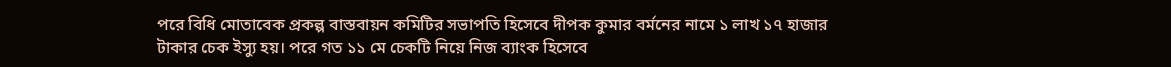পরে বিধি মোতাবেক প্রকল্প বাস্তবায়ন কমিটির সভাপতি হিসেবে দীপক কুমার বর্মনের নামে ১ লাখ ১৭ হাজার টাকার চেক ইস্যু হয়। পরে গত ১১ মে চেকটি নিয়ে নিজ ব্যাংক হিসেবে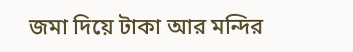জমা দিয়ে টাকা আর মন্দির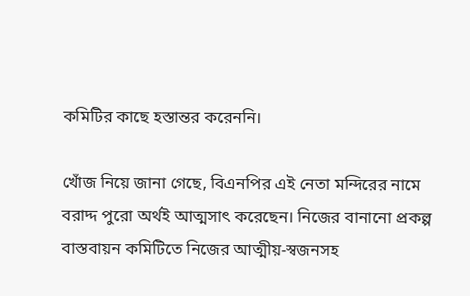কমিটির কাছে হস্তান্তর করেননি।

খোঁজ নিয়ে জানা গেছে, বিএনপির এই নেতা মন্দিরের নামে বরাদ্দ পুরো অর্থই আত্মসাৎ করেছেন। নিজের বানানো প্রকল্প বাস্তবায়ন কমিটিতে নিজের আত্মীয়-স্বজনসহ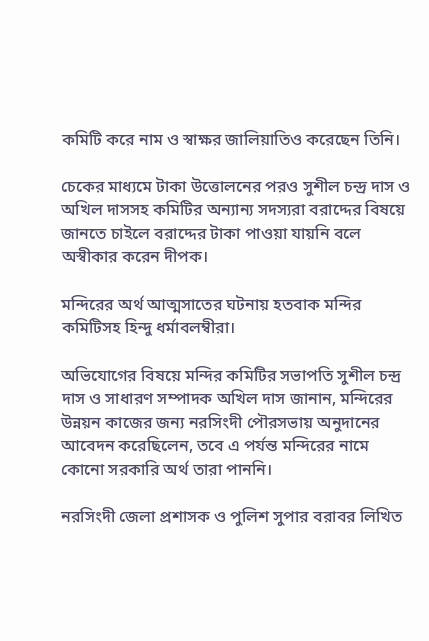কমিটি করে নাম ও স্বাক্ষর জালিয়াতিও করেছেন তিনি।

চেকের মাধ্যমে টাকা উত্তোলনের পরও সুশীল চন্দ্র দাস ও অখিল দাসসহ কমিটির অন্যান্য সদস্যরা বরাদ্দের বিষয়ে জানতে চাইলে বরাদ্দের টাকা পাওয়া যায়নি বলে অস্বীকার করেন দীপক।

মন্দিরের অর্থ আত্মসাতের ঘটনায় হতবাক মন্দির কমিটিসহ হিন্দু ধর্মাবলম্বীরা।

অভিযোগের বিষয়ে মন্দির কমিটির সভাপতি সুশীল চন্দ্র দাস ও সাধারণ সম্পাদক অখিল দাস জানান, মন্দিরের উন্নয়ন কাজের জন্য নরসিংদী পৌরসভায় অনুদানের আবেদন করেছিলেন, তবে এ পর্যন্ত মন্দিরের নামে কোনো সরকারি অর্থ তারা পাননি।

নরসিংদী জেলা প্রশাসক ও পুলিশ সুপার বরাবর লিখিত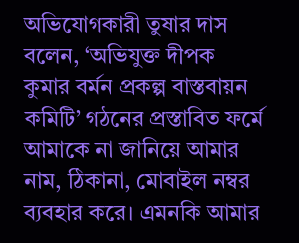অভিযোগকারী তুষার দাস বলেন, ‘অভিযুক্ত দীপক কুমার বর্মন প্রকল্প বাস্তবায়ন কমিটি’ গঠনের প্রস্তাবিত ফর্মে আমাকে না জানিয়ে আমার নাম, ঠিকানা, মোবাইল নম্বর ব্যবহার করে। এমনকি আমার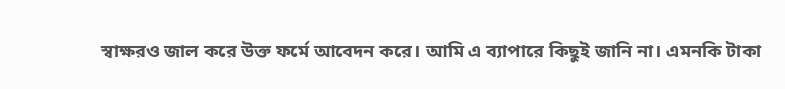স্বাক্ষরও জাল করে উক্ত ফর্মে আবেদন করে। আমি এ ব্যাপারে কিছুই জানি না। এমনকি টাকা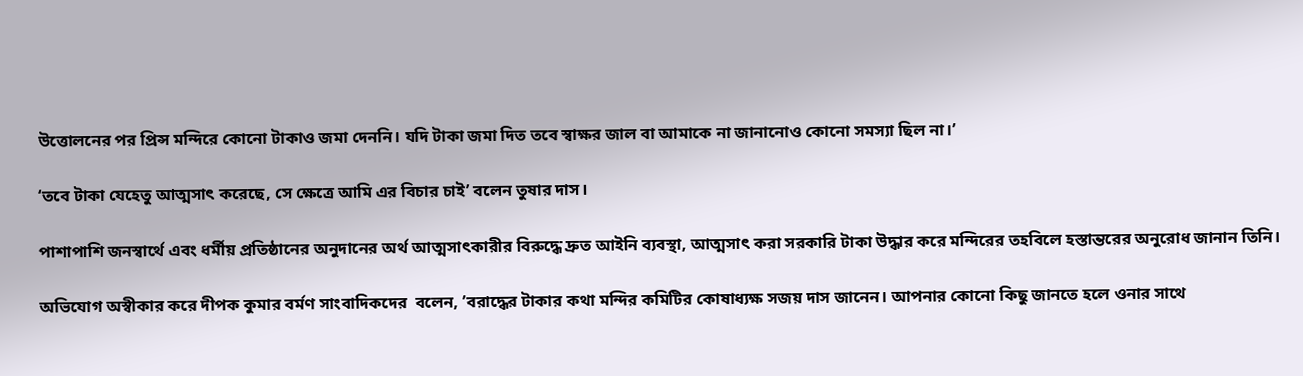উত্তোলনের পর প্রিন্স মন্দিরে কোনো টাকাও জমা দেননি। যদি টাকা জমা দিত তবে স্বাক্ষর জাল বা আমাকে না জানানোও কোনো সমস্যা ছিল না।’

‘তবে টাকা যেহেতু আত্মসাৎ করেছে, সে ক্ষেত্রে আমি এর বিচার চাই’ বলেন তুষার দাস।

পাশাপাশি জনস্বার্থে এবং ধর্মীয় প্রতিষ্ঠানের অনুদানের অর্থ আত্মসাৎকারীর বিরুদ্ধে দ্রুত আইনি ব্যবস্থা, আত্মসাৎ করা সরকারি টাকা উদ্ধার করে মন্দিরের তহবিলে হস্তান্তরের অনুরোধ জানান তিনি।

অভিযোগ অস্বীকার করে দীপক কুমার বর্মণ সাংবাদিকদের  বলেন, ’বরাদ্ধের টাকার কথা মন্দির কমিটির কোষাধ্যক্ষ সজয় দাস জানেন। আপনার কোনো কিছু জানতে হলে ওনার সাথে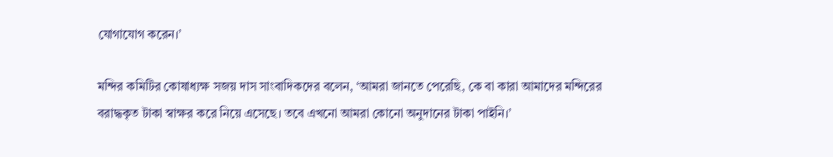যোগাযোগ করেন।’

মন্দির কমিটির কোষাধ্যক্ষ সজয় দাস সাংবাদিকদের বলেন, ‘আমরা জানতে পেরেছি, কে বা কারা আমাদের মন্দিরের বরাদ্ধকৃত টাকা স্বাক্ষর করে নিয়ে এসেছে। তবে এখনো আমরা কোনো অনুদানের টাকা পাইনি।’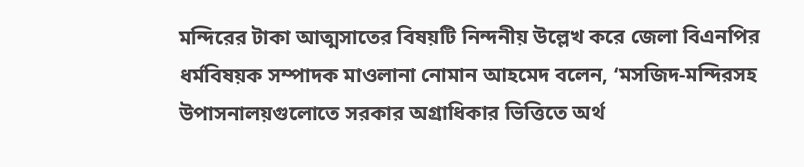মন্দিরের টাকা আত্মসাতের বিষয়টি নিন্দনীয় উল্লেখ করে জেলা বিএনপির ধর্মবিষয়ক সম্পাদক মাওলানা নোমান আহমেদ বলেন, ‘মসজিদ-মন্দিরসহ উপাসনালয়গুলোতে সরকার অগ্রাধিকার ভিত্তিতে অর্থ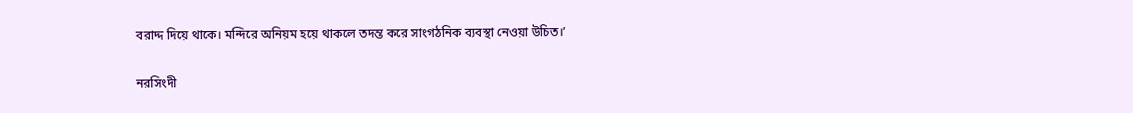বরাদ্দ দিয়ে থাকে। মন্দিরে অনিয়ম হয়ে থাকলে তদন্ত করে সাংগঠনিক ব্যবস্থা নেওয়া উচিত।’

নরসিংদী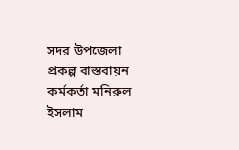সদর উপজেলা প্রকল্প বাস্তবায়ন কর্মকর্তা মনিরুল ইসলাম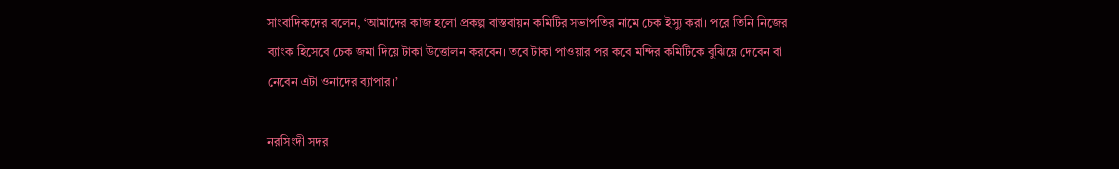সাংবাদিকদের বলেন, ‘আমাদের কাজ হলো প্রকল্প বাস্তবায়ন কমিটির সভাপতির নামে চেক ইস্যু করা। পরে তিনি নিজের ব্যাংক হিসেবে চেক জমা দিয়ে টাকা উত্তোলন করবেন। তবে টাকা পাওয়ার পর কবে মন্দির কমিটিকে বুঝিয়ে দেবেন বা নেবেন এটা ওনাদের ব্যাপার।’

নরসিংদী সদর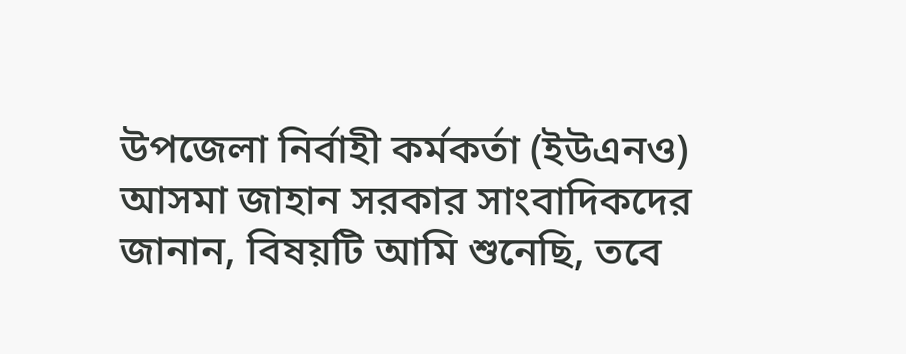উপজেলা নির্বাহী কর্মকর্তা (ইউএনও) আসমা জাহান সরকার সাংবাদিকদের জানান, বিষয়টি আমি শুনেছি, তবে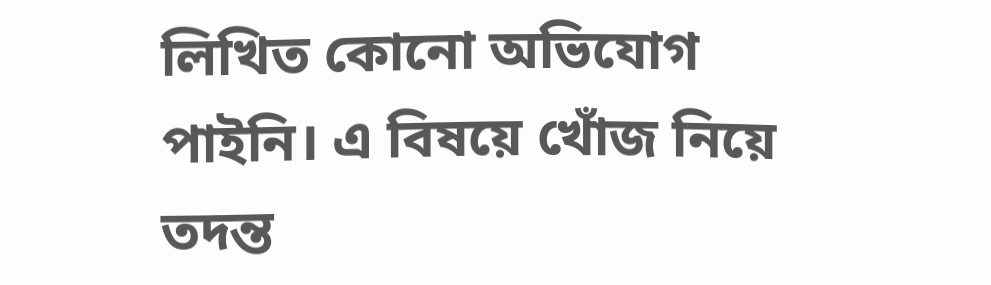লিখিত কোনো অভিযোগ পাইনি। এ বিষয়ে খোঁজ নিয়ে তদন্ত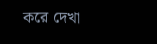করে দেখা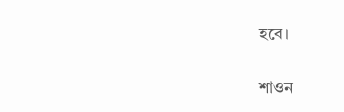হবে।

শাওন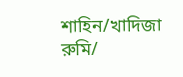শাহিন/খাদিজা রুমি/